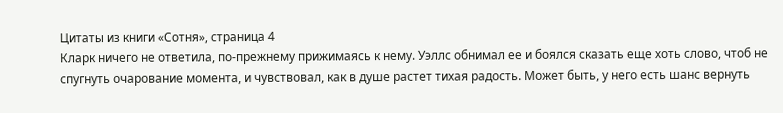Цитаты из книги «Сотня», страница 4
Кларк ничего не ответила, по-прежнему прижимаясь к нему. Уэллс обнимал ее и боялся сказать еще хоть слово, чтоб не спугнуть очарование момента, и чувствовал, как в душе растет тихая радость. Может быть, у него есть шанс вернуть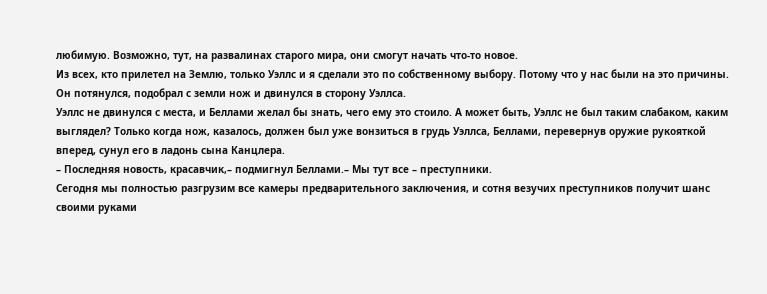любимую. Возможно, тут, на развалинах старого мира, они смогут начать что-то новое.
Из всех, кто прилетел на Землю, только Уэллс и я сделали это по собственному выбору. Потому что у нас были на это причины.
Он потянулся, подобрал с земли нож и двинулся в сторону Уэллса.
Уэллс не двинулся с места, и Беллами желал бы знать, чего ему это стоило. А может быть, Уэллс не был таким слабаком, каким выглядел? Только когда нож, казалось, должен был уже вонзиться в грудь Уэллса, Беллами, перевернув оружие рукояткой вперед, сунул его в ладонь сына Канцлера.
– Последняя новость, красавчик,– подмигнул Беллами.– Мы тут все – преступники.
Сегодня мы полностью разгрузим все камеры предварительного заключения, и сотня везучих преступников получит шанс своими руками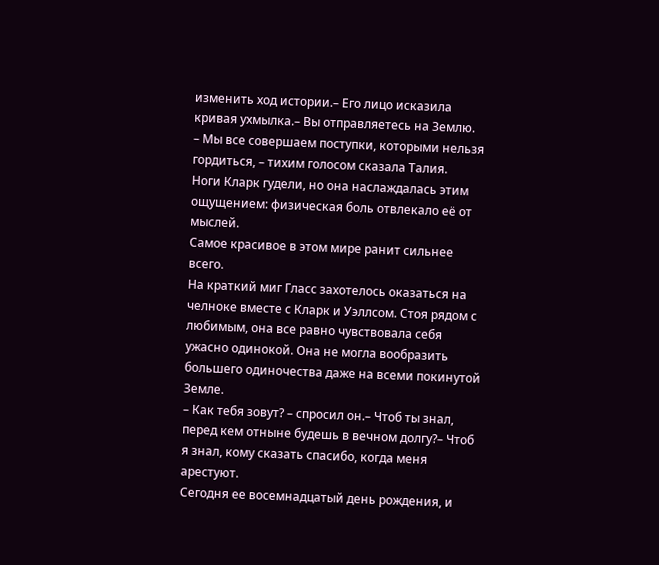изменить ход истории.– Его лицо исказила кривая ухмылка.– Вы отправляетесь на Землю.
– Мы все совершаем поступки, которыми нельзя гордиться, – тихим голосом сказала Талия.
Ноги Кларк гудели, но она наслаждалась этим ощущением: физическая боль отвлекало её от мыслей.
Самое красивое в этом мире ранит сильнее всего.
На краткий миг Гласс захотелось оказаться на челноке вместе с Кларк и Уэллсом. Стоя рядом с любимым, она все равно чувствовала себя ужасно одинокой. Она не могла вообразить большего одиночества даже на всеми покинутой Земле.
– Как тебя зовут? – спросил он.– Чтоб ты знал, перед кем отныне будешь в вечном долгу?– Чтоб я знал, кому сказать спасибо, когда меня арестуют.
Сегодня ее восемнадцатый день рождения, и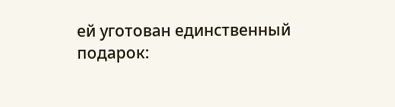ей уготован единственный подарок: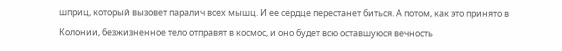шприц, который вызовет паралич всех мышц. И ее сердце перестанет биться. А потом, как это принято в Колонии, безжизненное тело отправят в космос, и оно будет всю оставшуюся вечность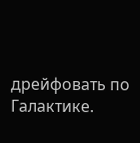дрейфовать по Галактике.